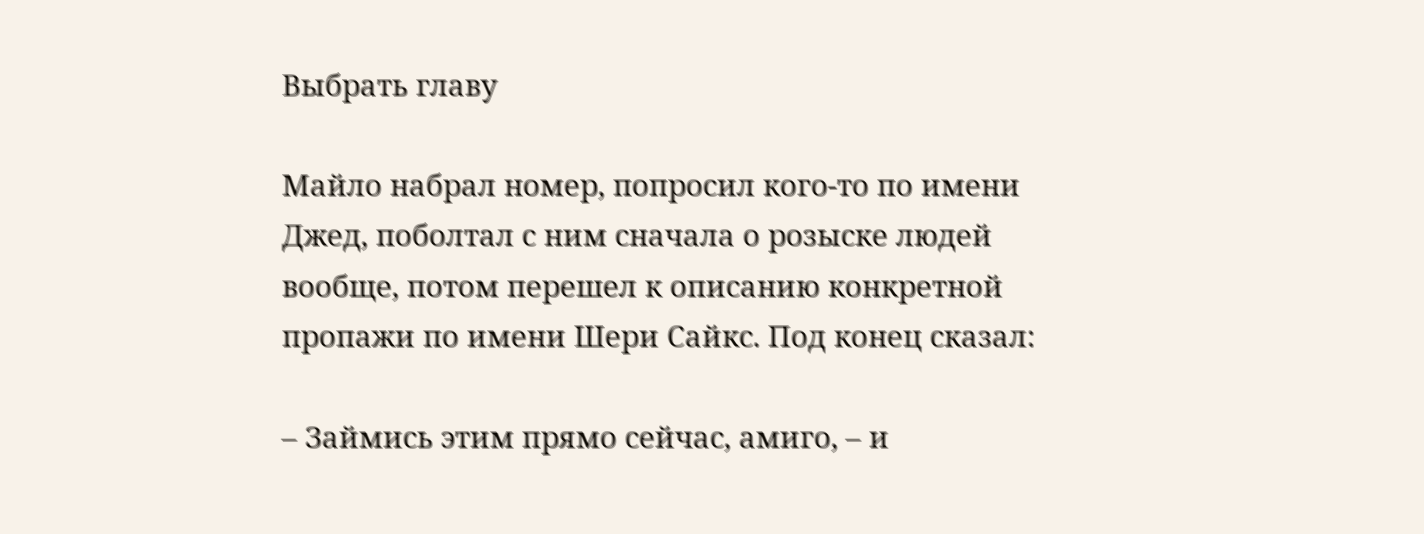Выбрать главу

Майло набрал номер, попросил кого-то по имени Джед, поболтал с ним сначала о розыске людей вообще, потом перешел к описанию конкретной пропажи по имени Шери Сайкс. Под конец сказал:

– Займись этим прямо сейчас, амиго, – и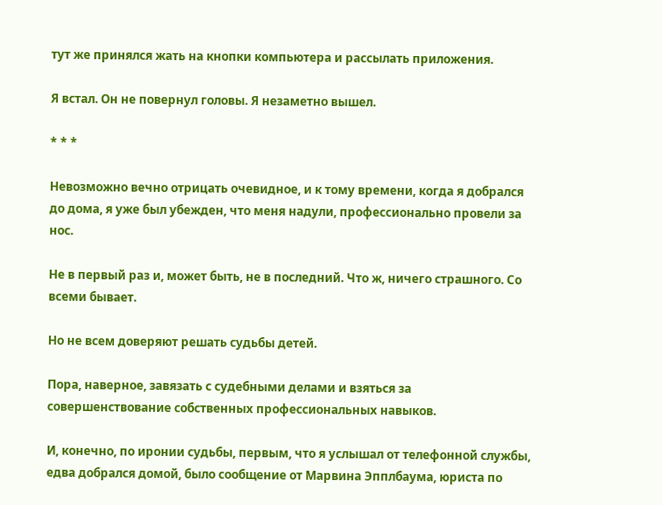тут же принялся жать на кнопки компьютера и рассылать приложения.

Я встал. Он не повернул головы. Я незаметно вышел.

* * *

Невозможно вечно отрицать очевидное, и к тому времени, когда я добрался до дома, я уже был убежден, что меня надули, профессионально провели за нос.

Не в первый раз и, может быть, не в последний. Что ж, ничего страшного. Со всеми бывает.

Но не всем доверяют решать судьбы детей.

Пора, наверное, завязать с судебными делами и взяться за совершенствование собственных профессиональных навыков.

И, конечно, по иронии судьбы, первым, что я услышал от телефонной службы, едва добрался домой, было сообщение от Марвина Эпплбаума, юриста по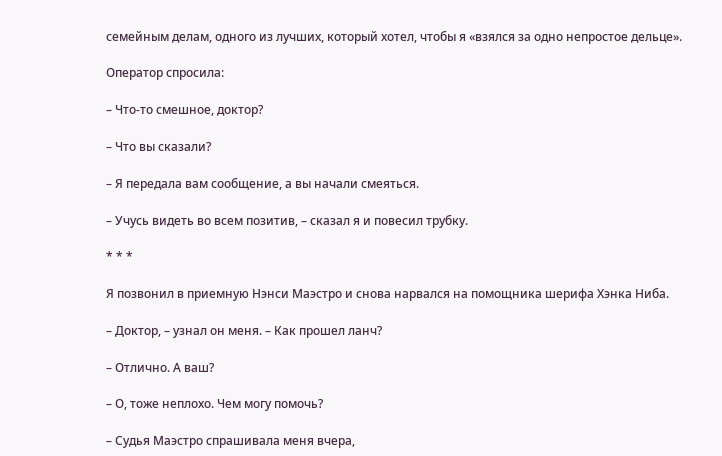семейным делам, одного из лучших, который хотел, чтобы я «взялся за одно непростое дельце».

Оператор спросила:

– Что-то смешное, доктор?

– Что вы сказали?

– Я передала вам сообщение, а вы начали смеяться.

– Учусь видеть во всем позитив, – сказал я и повесил трубку.

* * *

Я позвонил в приемную Нэнси Маэстро и снова нарвался на помощника шерифа Хэнка Ниба.

– Доктор, – узнал он меня. – Как прошел ланч?

– Отлично. А ваш?

– О, тоже неплохо. Чем могу помочь?

– Судья Маэстро спрашивала меня вчера,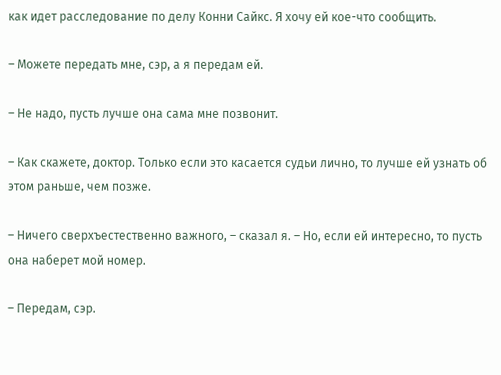как идет расследование по делу Конни Сайкс. Я хочу ей кое-что сообщить.

– Можете передать мне, сэр, а я передам ей.

– Не надо, пусть лучше она сама мне позвонит.

– Как скажете, доктор. Только если это касается судьи лично, то лучше ей узнать об этом раньше, чем позже.

– Ничего сверхъестественно важного, – сказал я. – Но, если ей интересно, то пусть она наберет мой номер.

– Передам, сэр.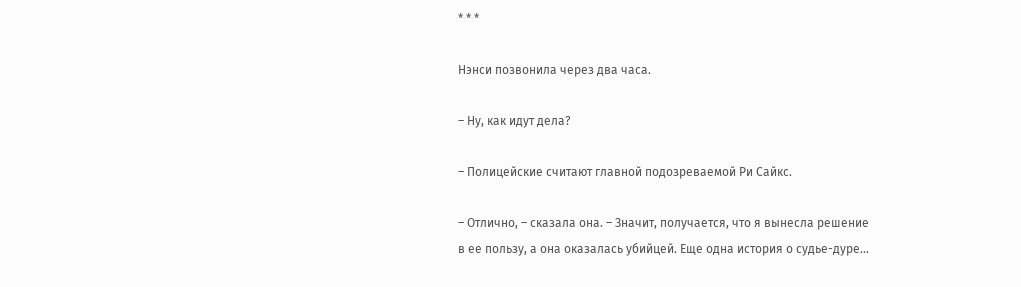* * *

Нэнси позвонила через два часа.

– Ну, как идут дела?

– Полицейские считают главной подозреваемой Ри Сайкс.

– Отлично, – сказала она. – Значит, получается, что я вынесла решение в ее пользу, а она оказалась убийцей. Еще одна история о судье-дуре…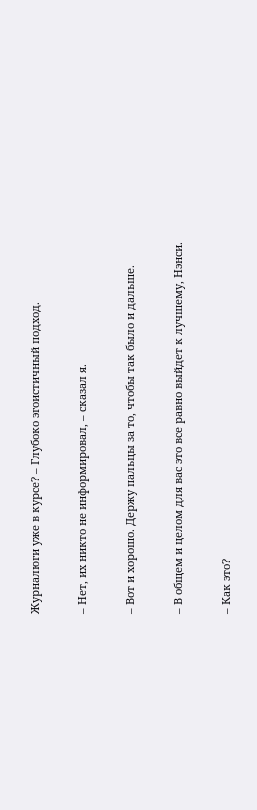Журналюги уже в курсе? – Глубоко эгоистичный подход.

– Нет, их никто не информировал, – сказал я.

– Вот и хорошо. Держу пальцы за то, чтобы так было и дальше.

– В общем и целом для вас это все равно выйдет к лучшему, Нэнси.

– Как это?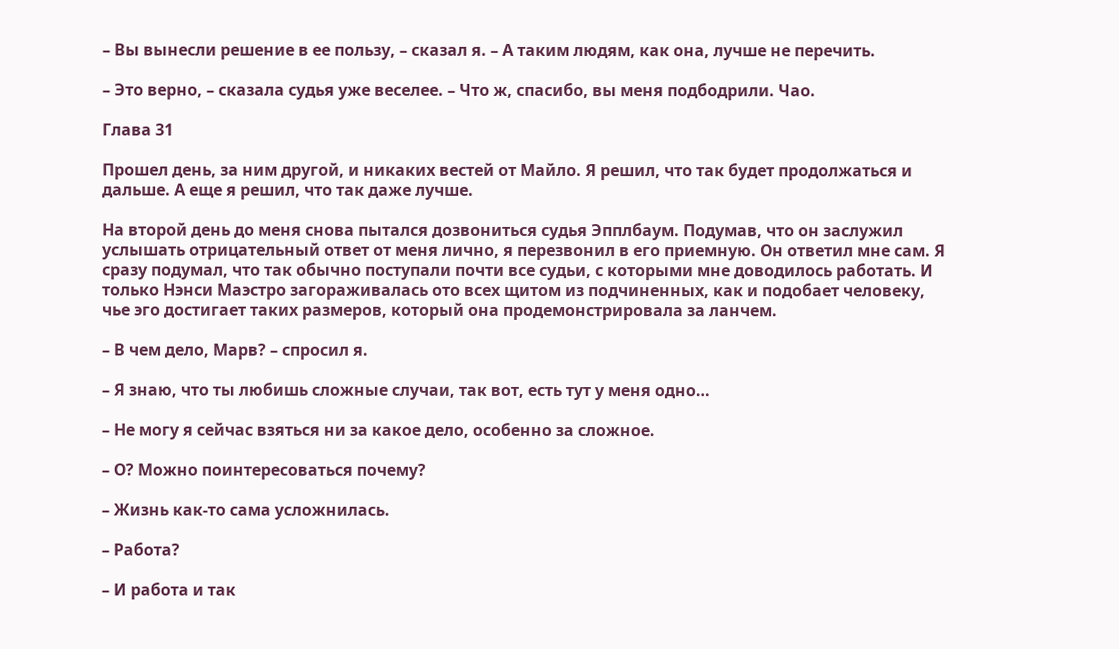– Вы вынесли решение в ее пользу, – сказал я. – А таким людям, как она, лучше не перечить.

– Это верно, – сказала судья уже веселее. – Что ж, спасибо, вы меня подбодрили. Чао.

Глава 31

Прошел день, за ним другой, и никаких вестей от Майло. Я решил, что так будет продолжаться и дальше. А еще я решил, что так даже лучше.

На второй день до меня снова пытался дозвониться судья Эпплбаум. Подумав, что он заслужил услышать отрицательный ответ от меня лично, я перезвонил в его приемную. Он ответил мне сам. Я сразу подумал, что так обычно поступали почти все судьи, с которыми мне доводилось работать. И только Нэнси Маэстро загораживалась ото всех щитом из подчиненных, как и подобает человеку, чье эго достигает таких размеров, который она продемонстрировала за ланчем.

– В чем дело, Марв? – спросил я.

– Я знаю, что ты любишь сложные случаи, так вот, есть тут у меня одно…

– Не могу я сейчас взяться ни за какое дело, особенно за сложное.

– О? Можно поинтересоваться почему?

– Жизнь как-то сама усложнилась.

– Работа?

– И работа и так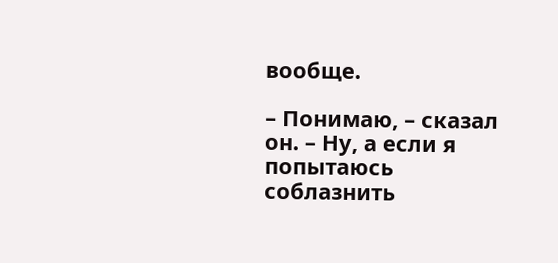вообще.

– Понимаю, – сказал он. – Ну, а если я попытаюсь соблазнить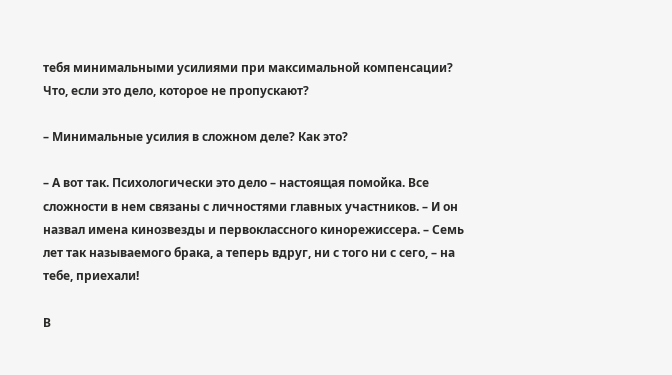тебя минимальными усилиями при максимальной компенсации? Что, если это дело, которое не пропускают?

– Минимальные усилия в сложном деле? Как это?

– А вот так. Психологически это дело – настоящая помойка. Все сложности в нем связаны с личностями главных участников. – И он назвал имена кинозвезды и первоклассного кинорежиссера. – Семь лет так называемого брака, а теперь вдруг, ни с того ни с сего, – на тебе, приехали!

В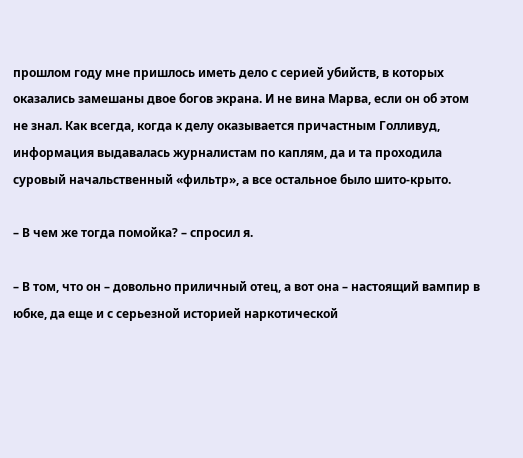прошлом году мне пришлось иметь дело с серией убийств, в которых оказались замешаны двое богов экрана. И не вина Марва, если он об этом не знал. Как всегда, когда к делу оказывается причастным Голливуд, информация выдавалась журналистам по каплям, да и та проходила суровый начальственный «фильтр», а все остальное было шито-крыто.

– В чем же тогда помойка? – спросил я.

– В том, что он – довольно приличный отец, а вот она – настоящий вампир в юбке, да еще и с серьезной историей наркотической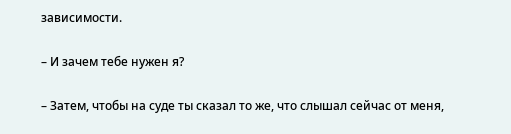зависимости.

– И зачем тебе нужен я?

– Затем, чтобы на суде ты сказал то же, что слышал сейчас от меня,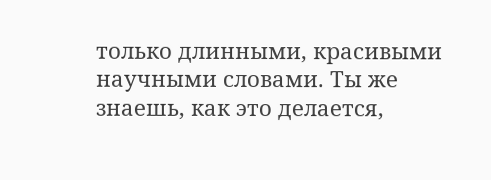только длинными, красивыми научными словами. Ты же знаешь, как это делается,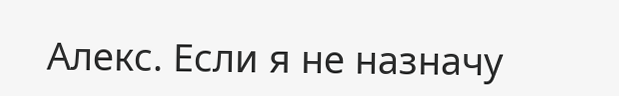Алекс. Если я не назначу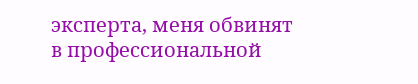эксперта, меня обвинят в профессиональной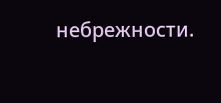небрежности.